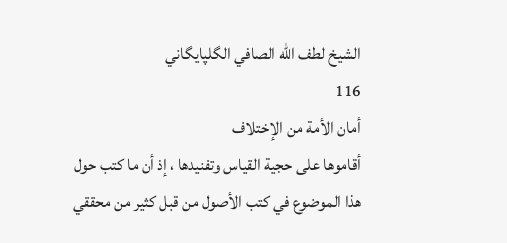الشيخ لطف الله الصافي الگلپايگاني
116
أمان الأمة من الإختلاف
أقاموها على حجية القياس وتفنيدها ، إذ أن ما كتب حول هذا الموضوع في كتب الأصول من قبل كثير من محققي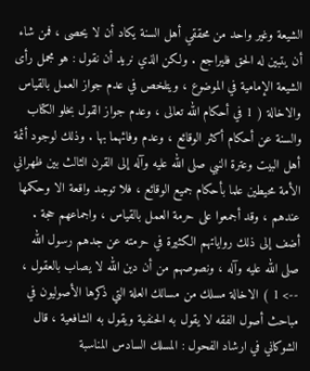الشيعة وغير واحد من محققي أهل السنة يكاد أن لا يحصى ، فمن شاء أن يتبين له الحق فليراجع . ولكن الذي نريد أن نقول : هو مجمل رأى الشيعة الإمامية في الموضوع ، ويتلخص في عدم جواز العمل بالقياس والاخالة ( 1 في أحكام الله تعالى ، وعدم جواز القول بخلو الكتاب والسنة عن أحكام أكثر الوقائع ، وعدم وفائهما بها . وذلك لوجود أئمة أهل البيت وعترة النبي صلى الله عليه وآله إلى القرن الثالث بين ظهراني الأمة محيطين علما بأحكام جميع الوقائع ، فلا توجد واقعة الا وحكمها عندهم ، وقد أجمعوا على حرمة العمل بالقياس ، واجماعهم حجة . أضف إلى ذلك رواياتهم الكثيرة في حرمته عن جدهم رسول الله صلى الله عليه وآله ، ونصوصهم من أن دين الله لا يصاب بالعقول ،
--> 1 ) الاخالة مسلك من مسالك العلة التي ذكرها الأصوليون في مباحث أصول الفقه لا يقول به الحنفية ويقول به الشافعية ، قال الشوكاني في ارشاد الفحول : المسلك السادس المناسبة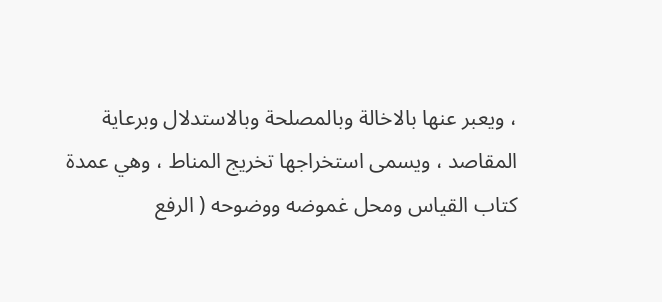، ويعبر عنها بالاخالة وبالمصلحة وبالاستدلال وبرعاية المقاصد ، ويسمى استخراجها تخريج المناط ، وهي عمدة كتاب القياس ومحل غموضه ووضوحه ( الرفع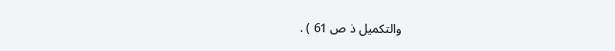والتكميل ذ ص 61 ) .